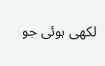لکھی ہوئی جو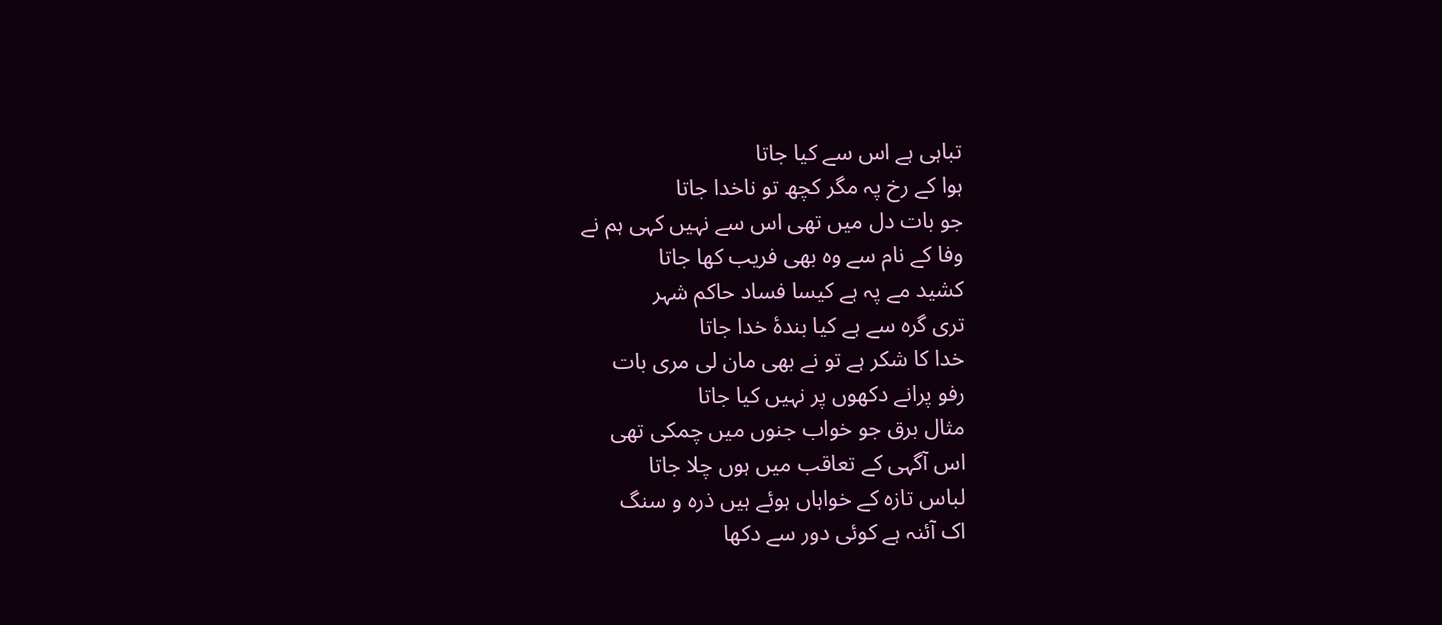تباہی ہے اس سے کیا جاتا
ہوا کے رخ پہ مگر کچھ تو ناخدا جاتا
جو بات دل میں تھی اس سے نہیں کہی ہم نے
وفا کے نام سے وہ بھی فریب کھا جاتا
کشید مے پہ ہے کیسا فساد حاکم شہر
تری گرہ سے ہے کیا بندۂ خدا جاتا
خدا کا شکر ہے تو نے بھی مان لی مری بات
رفو پرانے دکھوں پر نہیں کیا جاتا
مثال برق جو خواب جنوں میں چمکی تھی
اس آگہی کے تعاقب میں ہوں چلا جاتا
لباس تازہ کے خواہاں ہوئے ہیں ذرہ و سنگ
اک آئنہ ہے کوئی دور سے دکھا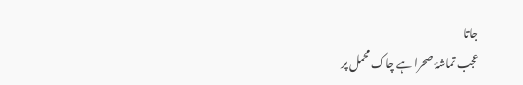جاتا
عجب تماشۂ صحرا ہے چاک محمل پر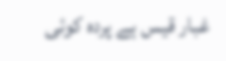غبار قیس ہے پردہ کوئی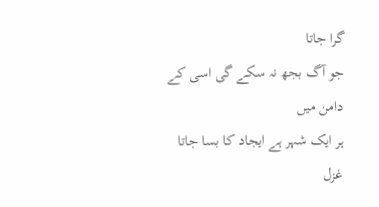گرا جاتا
جو آگ بجھ نہ سکے گی اسی کے دامن میں
ہر ایک شہر ہے ایجاد کا بسا جاتا
غزل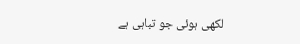لکھی ہوئی جو تباہی ہے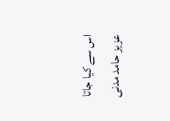اس سے کیا جاتا
عزیز حامد مدنی